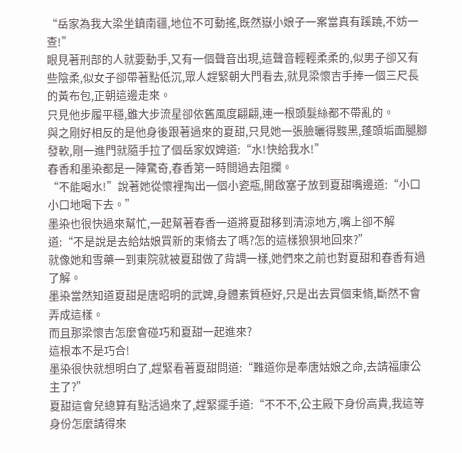“岳家為我大梁坐鎮南疆,地位不可動搖,既然嶽小娘子一案當真有蹊蹺,不妨一查!”
眼見著刑部的人就要動手,又有一個聲音出現,這聲音輕輕柔柔的,似男子卻又有些陰柔,似女子卻帶著點低沉,眾人趕緊朝大門看去,就見梁懷吉手捧一個三尺長的黃布包,正朝這邊走來。
只見他步履平穩,雖大步流星卻依舊風度翩翩,連一根頭髮絲都不帶亂的。
與之剛好相反的是他身後跟著過來的夏甜,只見她一張臉曬得黢黑,蓬頭垢面腿腳發軟,剛一進門就隨手拉了個岳家奴婢道:“水!快給我水!”
春香和墨染都是一陣驚奇,春香第一時間過去阻攔。
“不能喝水!”說著她從懷裡掏出一個小瓷瓶,開啟塞子放到夏甜嘴邊道:“小口小口地喝下去。”
墨染也很快過來幫忙,一起幫著春香一道將夏甜移到清涼地方,嘴上卻不解道:“不是說是去給姑娘買新的束脩去了嗎?怎的這樣狼狽地回來?”
就像她和雪藥一到東院就被夏甜做了背調一樣,她們來之前也對夏甜和春香有過了解。
墨染當然知道夏甜是唐昭明的武婢,身體素質極好,只是出去買個束脩,斷然不會弄成這樣。
而且那梁懷吉怎麼會碰巧和夏甜一起進來?
這根本不是巧合!
墨染很快就想明白了,趕緊看著夏甜問道:“難道你是奉唐姑娘之命,去請福康公主了?”
夏甜這會兒總算有點活過來了,趕緊擺手道:“不不不,公主殿下身份高貴,我這等身份怎麼請得來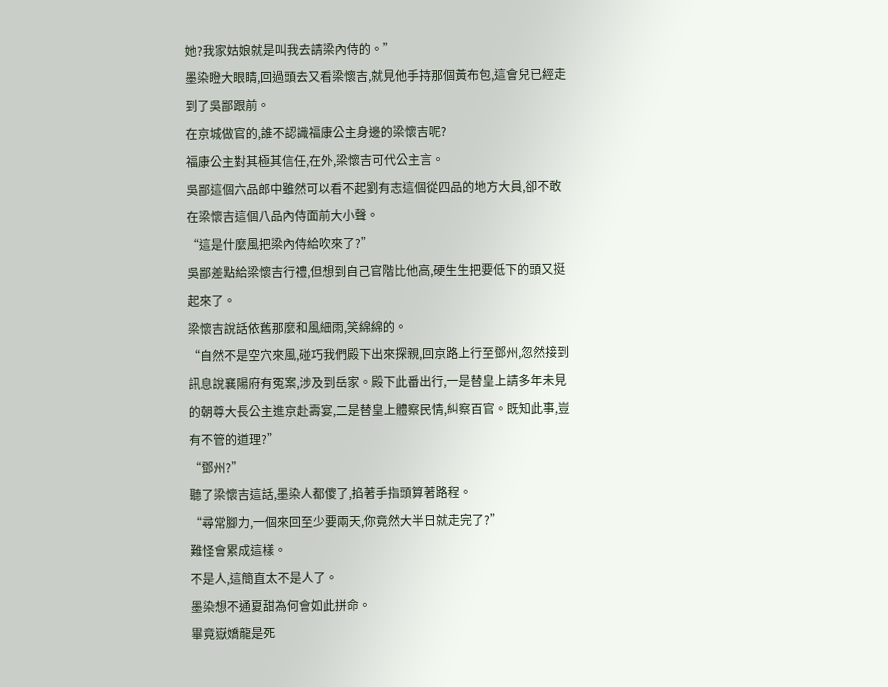她?我家姑娘就是叫我去請梁內侍的。”
墨染瞪大眼睛,回過頭去又看梁懷吉,就見他手持那個黃布包,這會兒已經走到了吳鄙跟前。
在京城做官的,誰不認識福康公主身邊的梁懷吉呢?
福康公主對其極其信任,在外,梁懷吉可代公主言。
吳鄙這個六品郎中雖然可以看不起劉有志這個從四品的地方大員,卻不敢在梁懷吉這個八品內侍面前大小聲。
“這是什麼風把梁內侍給吹來了?”
吳鄙差點給梁懷吉行禮,但想到自己官階比他高,硬生生把要低下的頭又挺起來了。
梁懷吉說話依舊那麼和風細雨,笑綿綿的。
“自然不是空穴來風,碰巧我們殿下出來探親,回京路上行至鄧州,忽然接到訊息說襄陽府有冤案,涉及到岳家。殿下此番出行,一是替皇上請多年未見的朝尊大長公主進京赴壽宴,二是替皇上體察民情,糾察百官。既知此事,豈有不管的道理?”
“鄧州?”
聽了梁懷吉這話,墨染人都傻了,掐著手指頭算著路程。
“尋常腳力,一個來回至少要兩天,你竟然大半日就走完了?”
難怪會累成這樣。
不是人,這簡直太不是人了。
墨染想不通夏甜為何會如此拼命。
畢竟嶽嬌龍是死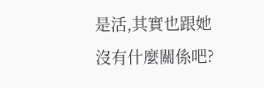是活,其實也跟她沒有什麼關係吧?